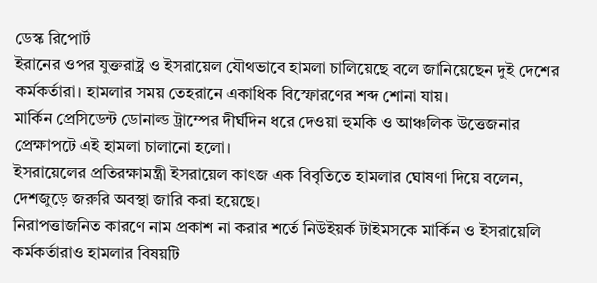ডেস্ক রিপোর্ট
ইরানের ওপর যুক্তরাষ্ট্র ও ইসরায়েল যৌথভাবে হামলা চালিয়েছে বলে জানিয়েছেন দুই দেশের কর্মকর্তারা। হামলার সময় তেহরানে একাধিক বিস্ফোরণের শব্দ শোনা যায়।
মার্কিন প্রেসিডেন্ট ডোনাল্ড ট্রাম্পের দীর্ঘদিন ধরে দেওয়া হুমকি ও আঞ্চলিক উত্তেজনার প্রেক্ষাপটে এই হামলা চালানো হলো।
ইসরায়েলের প্রতিরক্ষামন্ত্রী ইসরায়েল কাৎজ এক বিবৃতিতে হামলার ঘোষণা দিয়ে বলেন, দেশজুড়ে জরুরি অবস্থা জারি করা হয়েছে।
নিরাপত্তাজনিত কারণে নাম প্রকাশ না করার শর্তে নিউইয়র্ক টাইমসকে মার্কিন ও ইসরায়েলি কর্মকর্তারাও হামলার বিষয়টি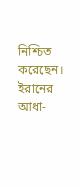নিশ্চিত করেছেন।
ইরানের আধা-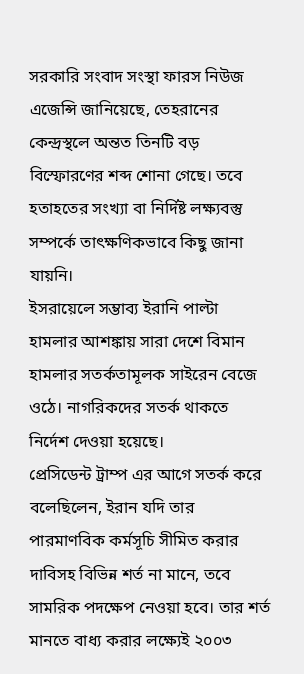সরকারি সংবাদ সংস্থা ফারস নিউজ এজেন্সি জানিয়েছে, তেহরানের কেন্দ্রস্থলে অন্তত তিনটি বড় বিস্ফোরণের শব্দ শোনা গেছে। তবে হতাহতের সংখ্যা বা নির্দিষ্ট লক্ষ্যবস্তু সম্পর্কে তাৎক্ষণিকভাবে কিছু জানা যায়নি।
ইসরায়েলে সম্ভাব্য ইরানি পাল্টা হামলার আশঙ্কায় সারা দেশে বিমান হামলার সতর্কতামূলক সাইরেন বেজে ওঠে। নাগরিকদের সতর্ক থাকতে নির্দেশ দেওয়া হয়েছে।
প্রেসিডেন্ট ট্রাম্প এর আগে সতর্ক করে বলেছিলেন, ইরান যদি তার পারমাণবিক কর্মসূচি সীমিত করার দাবিসহ বিভিন্ন শর্ত না মানে, তবে সামরিক পদক্ষেপ নেওয়া হবে। তার শর্ত মানতে বাধ্য করার লক্ষ্যেই ২০০৩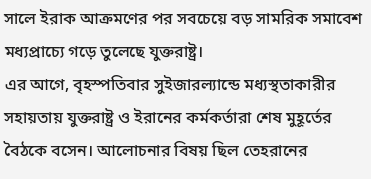সালে ইরাক আক্রমণের পর সবচেয়ে বড় সামরিক সমাবেশ মধ্যপ্রাচ্যে গড়ে তুলেছে যুক্তরাষ্ট্র।
এর আগে, বৃহস্পতিবার সুইজারল্যান্ডে মধ্যস্থতাকারীর সহায়তায় যুক্তরাষ্ট্র ও ইরানের কর্মকর্তারা শেষ মুহূর্তের বৈঠকে বসেন। আলোচনার বিষয় ছিল তেহরানের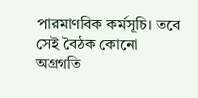পারমাণবিক কর্মসূচি। তবে সেই বৈঠক কোনো অগ্রগতি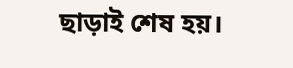ছাড়াই শেষ হয়।